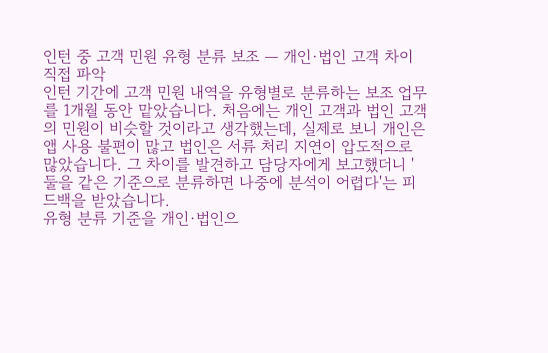인턴 중 고객 민원 유형 분류 보조 — 개인·법인 고객 차이 직접 파악
인턴 기간에 고객 민원 내역을 유형별로 분류하는 보조 업무를 1개월 동안 맡았습니다. 처음에는 개인 고객과 법인 고객의 민원이 비슷할 것이라고 생각했는데, 실제로 보니 개인은 앱 사용 불편이 많고 법인은 서류 처리 지연이 압도적으로 많았습니다. 그 차이를 발견하고 담당자에게 보고했더니 '둘을 같은 기준으로 분류하면 나중에 분석이 어렵다'는 피드백을 받았습니다.
유형 분류 기준을 개인·법인으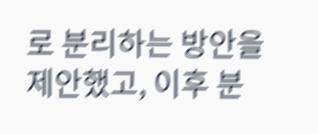로 분리하는 방안을 제안했고, 이후 분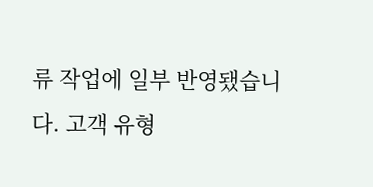류 작업에 일부 반영됐습니다. 고객 유형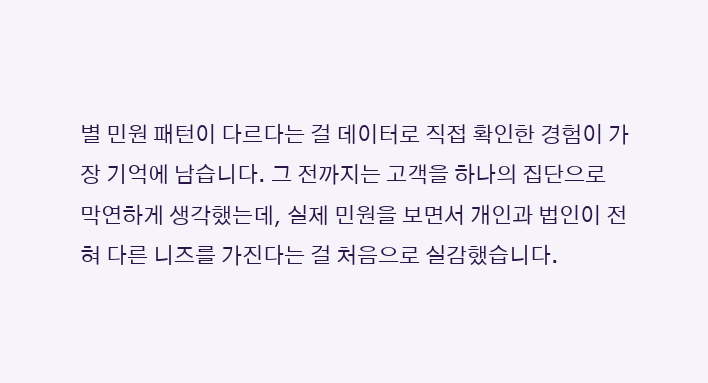별 민원 패턴이 다르다는 걸 데이터로 직접 확인한 경험이 가장 기억에 남습니다. 그 전까지는 고객을 하나의 집단으로 막연하게 생각했는데, 실제 민원을 보면서 개인과 법인이 전혀 다른 니즈를 가진다는 걸 처음으로 실감했습니다.